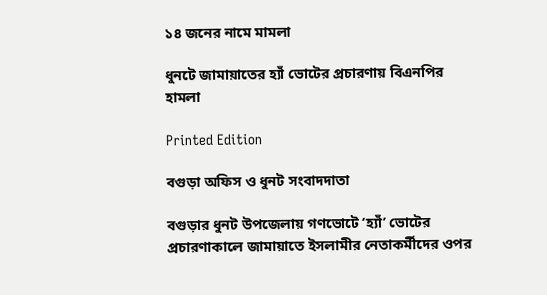১৪ জনের নামে মামলা

ধুনটে জামায়াতের হ্যাঁ ভোটের প্রচারণায় বিএনপির হামলা

Printed Edition

বগুড়া অফিস ও ধুনট সংবাদদাতা

বগুড়ার ধুনট উপজেলায় গণভোটে ‘হ্যাঁ’ ভোটের প্রচারণাকালে জামায়াতে ইসলামীর নেতাকর্মীদের ওপর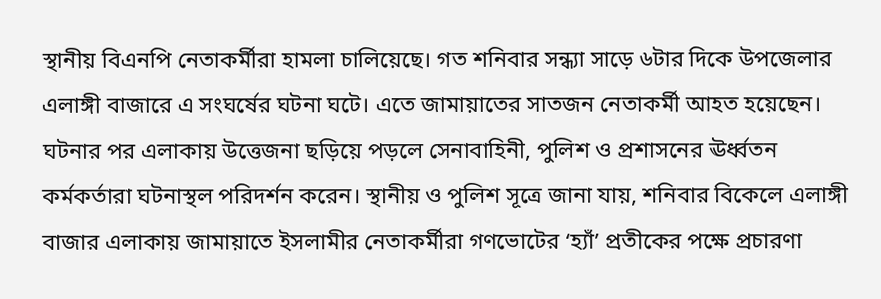স্থানীয় বিএনপি নেতাকর্মীরা হামলা চালিয়েছে। গত শনিবার সন্ধ্যা সাড়ে ৬টার দিকে উপজেলার এলাঙ্গী বাজারে এ সংঘর্ষের ঘটনা ঘটে। এতে জামায়াতের সাতজন নেতাকর্মী আহত হয়েছেন। ঘটনার পর এলাকায় উত্তেজনা ছড়িয়ে পড়লে সেনাবাহিনী, পুলিশ ও প্রশাসনের ঊর্ধ্বতন কর্মকর্তারা ঘটনাস্থল পরিদর্শন করেন। স্থানীয় ও পুলিশ সূত্রে জানা যায়, শনিবার বিকেলে এলাঙ্গী বাজার এলাকায় জামায়াতে ইসলামীর নেতাকর্মীরা গণভোটের ‘হ্যাঁ’ প্রতীকের পক্ষে প্রচারণা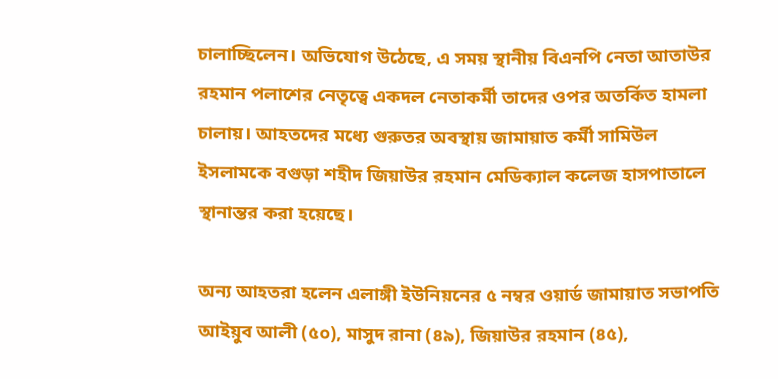চালাচ্ছিলেন। অভিযোগ উঠেছে, এ সময় স্থানীয় বিএনপি নেতা আতাউর রহমান পলাশের নেতৃত্বে একদল নেতাকর্মী তাদের ওপর অতর্কিত হামলা চালায়। আহতদের মধ্যে গুরুতর অবস্থায় জামায়াত কর্মী সামিউল ইসলামকে বগুড়া শহীদ জিয়াউর রহমান মেডিক্যাল কলেজ হাসপাতালে স্থানান্তর করা হয়েছে।

অন্য আহতরা হলেন এলাঙ্গী ইউনিয়নের ৫ নম্বর ওয়ার্ড জামায়াত সভাপতি আইয়ুব আলী (৫০), মাসুদ রানা (৪৯), জিয়াউর রহমান (৪৫),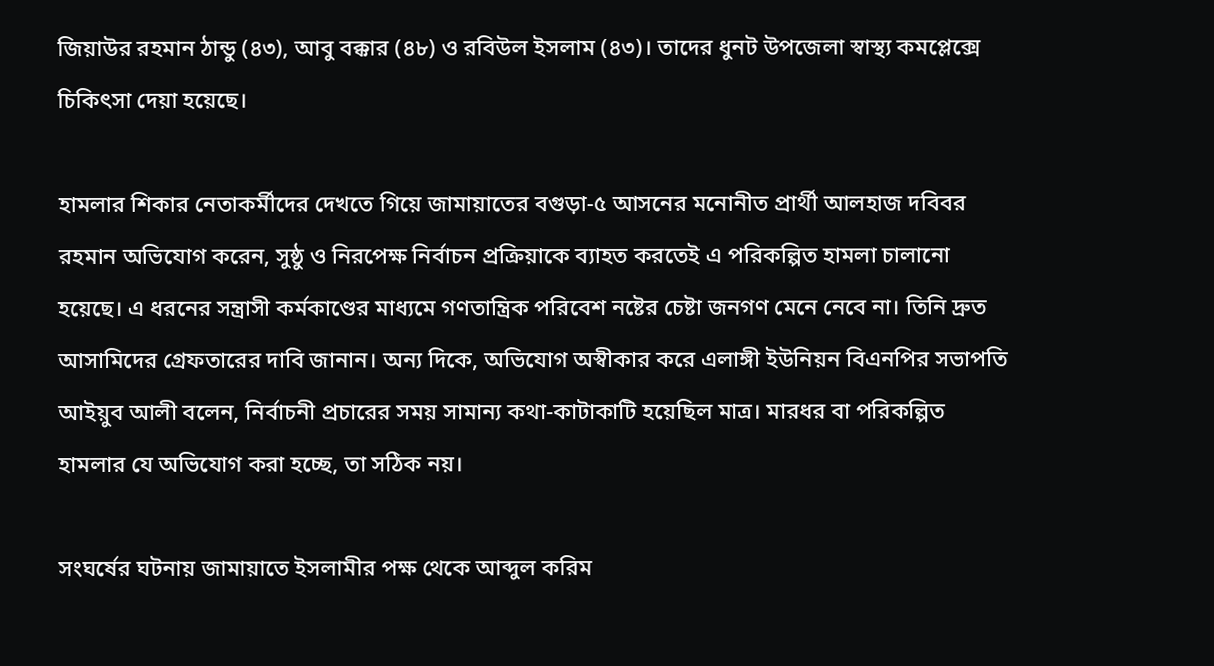জিয়াউর রহমান ঠান্ডু (৪৩), আবু বক্কার (৪৮) ও রবিউল ইসলাম (৪৩)। তাদের ধুনট উপজেলা স্বাস্থ্য কমপ্লেক্সে চিকিৎসা দেয়া হয়েছে।

হামলার শিকার নেতাকর্মীদের দেখতে গিয়ে জামায়াতের বগুড়া-৫ আসনের মনোনীত প্রার্থী আলহাজ দবিবর রহমান অভিযোগ করেন, সুষ্ঠু ও নিরপেক্ষ নির্বাচন প্রক্রিয়াকে ব্যাহত করতেই এ পরিকল্পিত হামলা চালানো হয়েছে। এ ধরনের সন্ত্রাসী কর্মকাণ্ডের মাধ্যমে গণতান্ত্রিক পরিবেশ নষ্টের চেষ্টা জনগণ মেনে নেবে না। তিনি দ্রুত আসামিদের গ্রেফতারের দাবি জানান। অন্য দিকে, অভিযোগ অস্বীকার করে এলাঙ্গী ইউনিয়ন বিএনপির সভাপতি আইয়ুব আলী বলেন, নির্বাচনী প্রচারের সময় সামান্য কথা-কাটাকাটি হয়েছিল মাত্র। মারধর বা পরিকল্পিত হামলার যে অভিযোগ করা হচ্ছে, তা সঠিক নয়।

সংঘর্ষের ঘটনায় জামায়াতে ইসলামীর পক্ষ থেকে আব্দুল করিম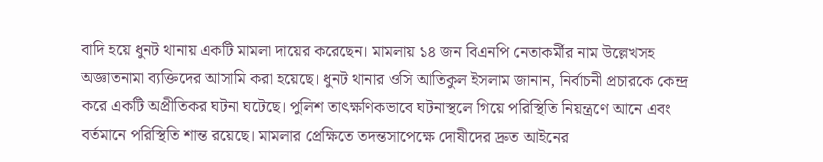বাদি হয়ে ধুনট থানায় একটি মামলা দায়ের করেছেন। মামলায় ১৪ জন বিএনপি নেতাকর্মীর নাম উল্লেখসহ অজ্ঞাতনামা ব্যক্তিদের আসামি করা হয়েছে। ধুনট থানার ওসি আতিকুল ইসলাম জানান, নির্বাচনী প্রচারকে কেন্দ্র করে একটি অপ্রীতিকর ঘটনা ঘটেছে। পুলিশ তাৎক্ষণিকভাবে ঘটনাস্থলে গিয়ে পরিস্থিতি নিয়ন্ত্রণে আনে এবং বর্তমানে পরিস্থিতি শান্ত রয়েছে। মামলার প্রেক্ষিতে তদন্তসাপেক্ষে দোষীদের দ্রুত আইনের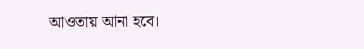আওতায় আনা হবে।